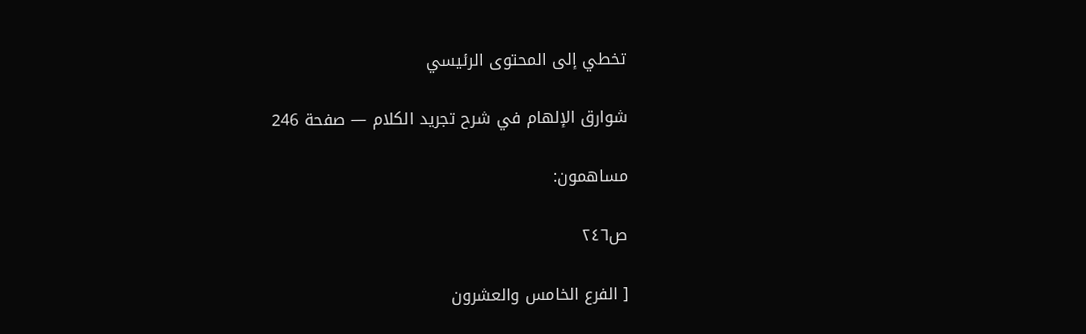تخطي إلى المحتوى الرئيسي

شوارق الإلهام في شرح تجريد الكلام — صفحة 246

مساهمون:

ص٢٤٦

[ الفرع الخامس والعشرون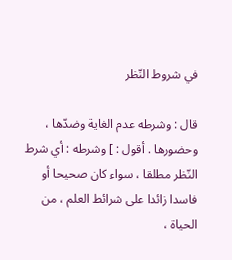في شروط النّظر

قال : وشرطه عدم الغاية وضدّها ، وحضورها . أقول : ] وشرطه : أي شرط النّظر مطلقا ، سواء كان صحيحا أو فاسدا زائدا على شرائط العلم ، من الحياة ،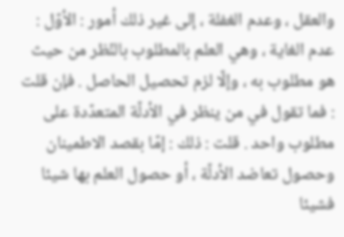والعقل ، وعدم الغفلة ، إلى غير ذلك أمور : الأوّل : عدم الغاية ، وهي العلم بالمطلوب بالنّظر من حيث هو مطلوب به ، وإلّا لزم تحصيل الحاصل . فإن قلت : فما تقول في من ينظر في الأدلّة المتعدّدة على مطلوب واحد . قلت : ذلك : إمّا بقصد الاطمينان وحصول تعاضد الأدلّة ، أو حصول العلم بها شيئا فشيئا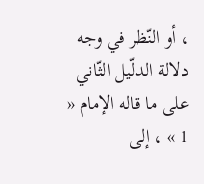، أو النّظر في وجه دلالة الدلّيل الثّاني على ما قاله الإمام « 1 » ، إلى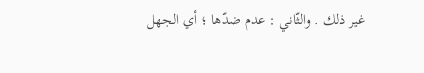غير ذلك . والثّاني : عدم ضدّها ؛ أي الجهل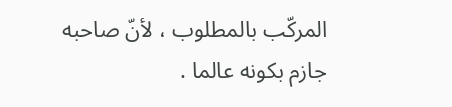المركّب بالمطلوب ، لأنّ صاحبه جازم بكونه عالما .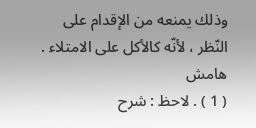وذلك يمنعه من الإقدام على النّظر ، لأنّه كالأكل على الامتلاء .
هامش
( 1 ) . لاحظ : شرح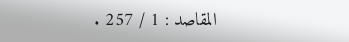المقاصد : 1 / 257 .